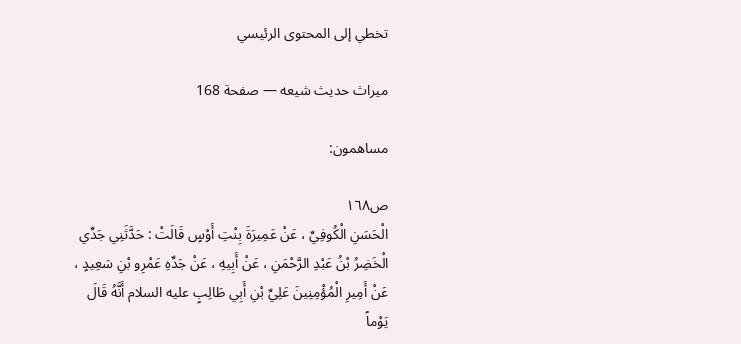تخطي إلى المحتوى الرئيسي

ميراث حديث شيعه — صفحة 168

مساهمون:

ص١٦٨
الْحَسَنِ الْكُوفِيِّ ، عَنْ عَمِيرَةَ بِنْتِ أَوْسٍ قَالَتْ : حَدَّثَنِي جَدِّي الْخَضِرُ بْنُ عَبْدِ الرَّحْمَنِ ، عَنْ أَبِيهِ ، عَنْ جَدِّهِ عَمْرِو بْنِ سَعِيدٍ ، عَنْ أَمِيرِ الْمُؤْمِنِينَ عَلِيِّ بْنِ أَبِي طَالِبٍ عليه السلام أَنَّهُ قَالَ يَوْماً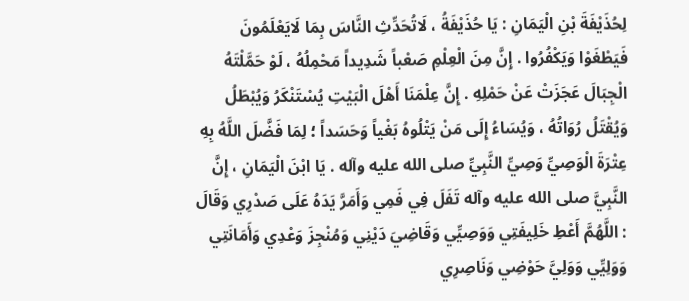لِحُذَيْفَةَ بْنِ الْيَمَانِ : يَا حُذَيْفَةُ ، لَاتُحَدِّثِ النَّاسَ بِمَا لَايَعْلَمُونَ فَيَطْغَوْا وَيَكْفُرُوا . إِنَّ مِنَ الْعِلْمِ صَعْباً شَدِيداً مَحْمِلُهُ ، لَوْ حَمَّلْتَهُ الْجِبَالَ عَجَزَتْ عَنْ حَمْلِهِ . إِنَّ عِلْمَنَا أَهْلَ الْبَيْتِ يُسْتَنْكَرُ وَيُبْطَلُ وَيُقْتَلُ رُوَاتُهُ ، وَيُسَاءُ إِلَى مَنْ يَتْلُوهُ بَغْياً وَحَسَداً ؛ لِمَا فَضَّلَ اللَّهُ بِهِ عِتْرَةَ الْوَصِيِّ وَصِيِّ النَّبِيِّ صلى الله عليه وآله . يَا ابْنَ الْيَمَانِ ، إِنَّ النَّبِيَّ صلى الله عليه وآله تَفَلَ فِي فَمِي وَأَمَرَّ يَدَهُ عَلَى صَدْرِي وَقَالَ : اللَّهُمَّ أَعْطِ خَلِيفَتِي وَوَصِيِّي وَقَاضِيَ دَيْنِي وَمُنْجِزَ وَعْدِي وَأَمَانَتِي وَوَلِيِّي وَوَلِيَّ حَوْضِي وَنَاصِرِي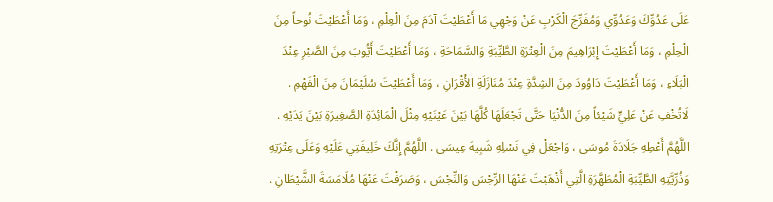عَلَى عَدُوِّكَ وَعَدُوِّي وَمُفَرِّجَ الْكَرْبِ عَنْ وَجْهِي مَا أَعْطَيْتَ آدَمَ مِنَ الْعِلْمِ ، وَمَا أَعْطَيْتَ نُوحاً مِنَ الْحِلْمِ ، وَمَا أَعْطَيْتَ إِبْرَاهِيمَ مِنَ الْعِتْرَةِ الطَّيِّبَةِ وَالسَّمَاحَةِ ، وَمَا أَعْطَيْتَ أَيُّوبَ مِنَ الصَّبْرِ عِنْدَ الْبَلَاءِ ، وَمَا أَعْطَيْتَ دَاوُودَ مِنَ الشِدَّةِ عِنْدَ مُنَازَلَةِ الأْقْرَانِ ، وَمَا أَعْطَيْتَ سُلَيْمَانَ مِنَ الْفَهْمِ . لَاتُخْفِ عَنْ عَلِيٍّ شَيْئاً مِنَ الدُّنْيَا حَتَّى تَجْعَلَهَا كُلَّهَا بَيْنَ عَيْنَيْهِ مِثْلَ الْمَائِدَةِ الصَّغِيرَةِ بَيْنَ يَدَيْهِ . اللَّهُمَّ أَعْطِهِ جَلَادَةَ مُوسَى ، وَاجْعَلْ فِي نَسْلِهِ شَبِيهَ عِيسَى . اللَّهُمَّ إِنَّكَ خَلِيفَتِي عَلَيْهِ وَعَلَى عِتْرَتِهِ وَذُرِّيَّتِهِ الطَّيِّبَةِ الْمُطَهَّرَةِ الَّتِي أَذْهَبْتَ عَنْهَا الرِّجْسَ وَالنِّجْسَ ، وَصَرَفْتَ عَنْهَا مُلَامَسَةَ الشَّيْطَانِ .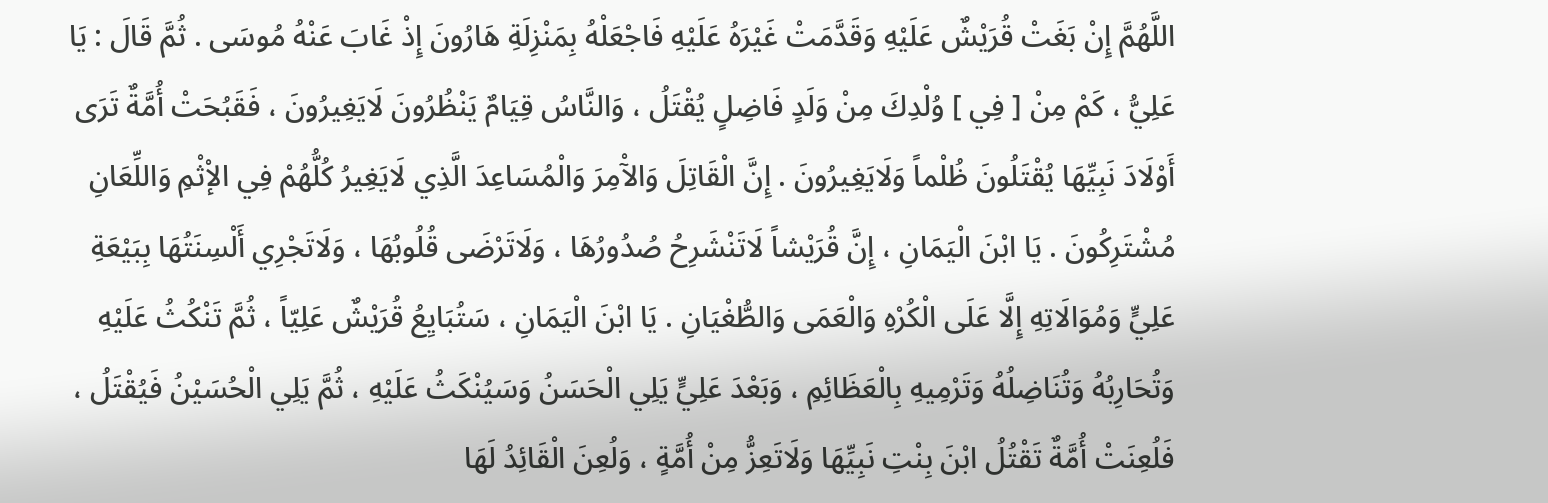اللَّهُمَّ إِنْ بَغَتْ قُرَيْشٌ عَلَيْهِ وَقَدَّمَتْ غَيْرَهُ عَلَيْهِ فَاجْعَلْهُ بِمَنْزِلَةِ هَارُونَ إِذْ غَابَ عَنْهُ مُوسَى . ثُمَّ قَالَ : يَا عَلِيُّ ، كَمْ مِنْ [ فِي ] وُلْدِكَ مِنْ وَلَدٍ فَاضِلٍ يُقْتَلُ ، وَالنَّاسُ قِيَامٌ يَنْظُرُونَ لَايَغِيرُونَ ، فَقَبُحَتْ أُمَّةٌ تَرَى أَوْلَادَ نَبِيِّهَا يُقْتَلُونَ ظُلْماً وَلَايَغِيرُونَ . إِنَّ الْقَاتِلَ وَالآْمِرَ وَالْمُسَاعِدَ الَّذِي لَايَغِيرُ كُلُّهُمْ فِي الإْثْمِ وَاللِّعَانِ مُشْتَرِكُونَ . يَا ابْنَ الْيَمَانِ ، إِنَّ قُرَيْشاً لَاتَنْشَرِحُ صُدُورُهَا ، وَلَاتَرْضَى قُلُوبُهَا ، وَلَاتَجْرِي أَلْسِنَتُهَا بِبَيْعَةِ عَلِيٍّ وَمُوَالَاتِهِ إِلَّا عَلَى الْكُرْهِ وَالْعَمَى وَالطُّغْيَانِ . يَا ابْنَ الْيَمَانِ ، سَتُبَايِعُ قُرَيْشٌ عَلِيّاً ، ثُمَّ تَنْكُثُ عَلَيْهِ وَتُحَارِبُهُ وَتُنَاضِلُهُ وَتَرْمِيهِ بِالْعَظَائِمِ ، وَبَعْدَ عَلِيٍّ يَلِي الْحَسَنُ وَسَيُنْكَثُ عَلَيْهِ ، ثُمَّ يَلِي الْحُسَيْنُ فَيُقْتَلُ ، فَلُعِنَتْ أُمَّةٌ تَقْتُلُ ابْنَ بِنْتِ نَبِيِّهَا وَلَاتَعِزُّ مِنْ أُمَّةٍ ، وَلُعِنَ الْقَائِدُ لَهَا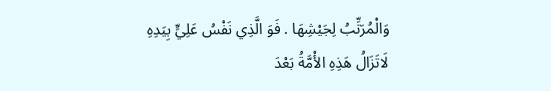وَالْمُرَتِّبُ لِجَيْشِهَا . فَوَ الَّذِي نَفْسُ عَلِيٍّ بِيَدِهِ لَاتَزَالُ هَذِهِ الأْمَّةُ بَعْدَ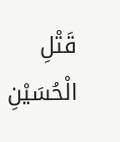قَتْلِ الْحُسَيْنِ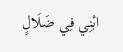ابْنِي فِي ضَلَالٍ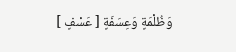وَظُلْمَةٍ وَعِسَفَةٍ [ عَسْفٍ ]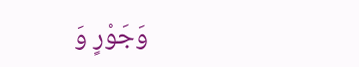وَجَوْرٍ وَ